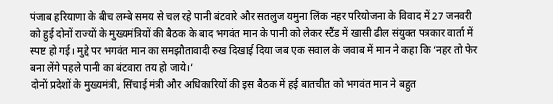पंजाब हरियाणा के बीच लम्बे समय से चल रहे पानी बंटवारे और सतलुज यमुना लिंक नहर परियोजना के विवाद में 27 जनवरी को हुई दोनों राज्यों के मुख्यमंत्रियों की बैठक के बाद भगवंत मान के पानी को लेकर स्टैंड में खासी ढील संयुक्त पत्रकार वार्ता में स्पष्ट हो गई। मुद्दे पर भगवंत मान का समझौतावादी रुख दिखाई दिया जब एक सवाल के जवाब में मान ने कहा कि ‘नहर तो फेर बना लेंगे पहले पानी का बंटवारा तय हो जाये।’
दोनों प्रदेशों के मुख्यमंत्री, सिंचाई मंत्री और अधिकारियों की इस बैठक में हई बातचीत को भगवंत मान ने बहुत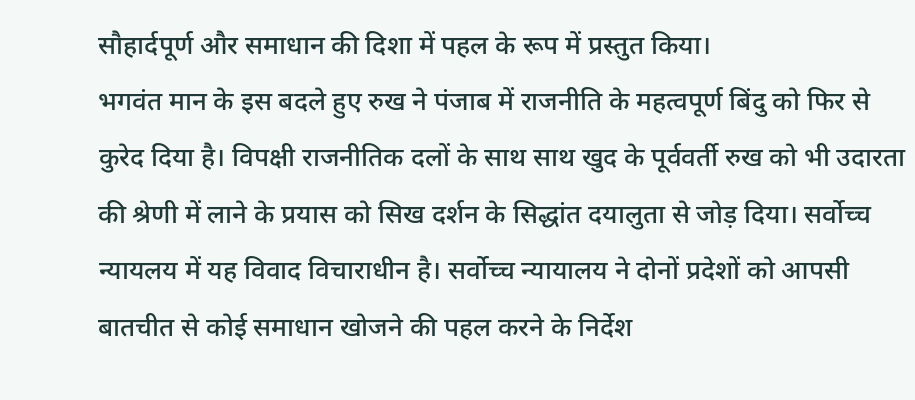सौहार्दपूर्ण और समाधान की दिशा में पहल के रूप में प्रस्तुत किया।
भगवंत मान के इस बदले हुए रुख ने पंजाब में राजनीति के महत्वपूर्ण बिंदु को फिर से कुरेद दिया है। विपक्षी राजनीतिक दलों के साथ साथ खुद के पूर्ववर्ती रुख को भी उदारता की श्रेणी में लाने के प्रयास को सिख दर्शन के सिद्धांत दयालुता से जोड़ दिया। सर्वोच्च न्यायलय में यह विवाद विचाराधीन है। सर्वोच्च न्यायालय ने दोनों प्रदेशों को आपसी बातचीत से कोई समाधान खोजने की पहल करने के निर्देश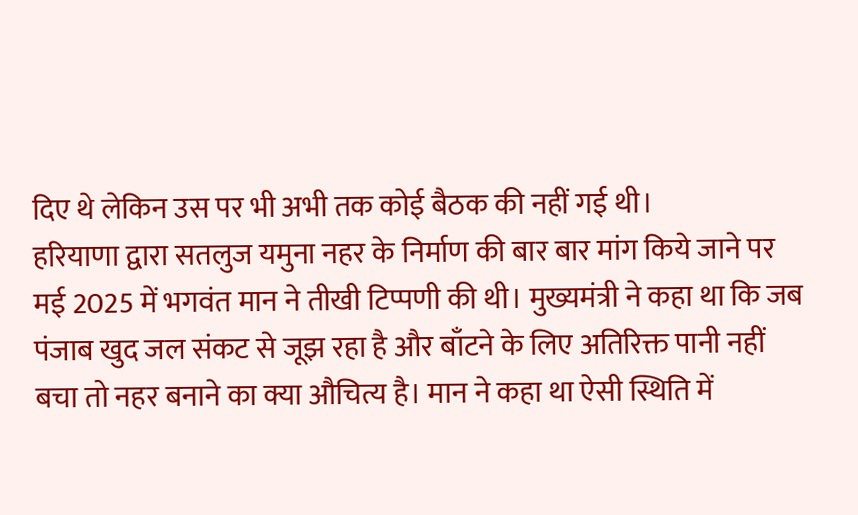दिए थे लेकिन उस पर भी अभी तक कोई बैठक की नहीं गई थी।
हरियाणा द्वारा सतलुज यमुना नहर के निर्माण की बार बार मांग किये जाने पर मई 2025 में भगवंत मान ने तीखी टिप्पणी की थी। मुख्यमंत्री ने कहा था कि जब पंजाब खुद जल संकट से जूझ रहा है और बाँटने के लिए अतिरिक्त पानी नहीं बचा तो नहर बनाने का क्या औचित्य है। मान ने कहा था ऐसी स्थिति में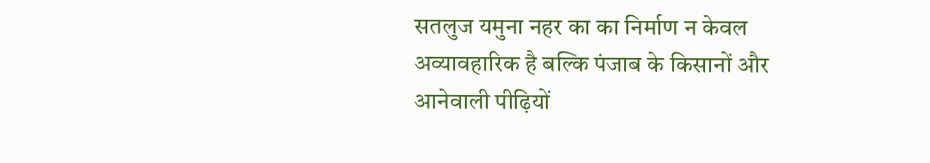सतलुज यमुना नहर का का निर्माण न केवल अव्यावहारिक है बल्कि पंजाब के किसानों और आनेवाली पीढ़ियों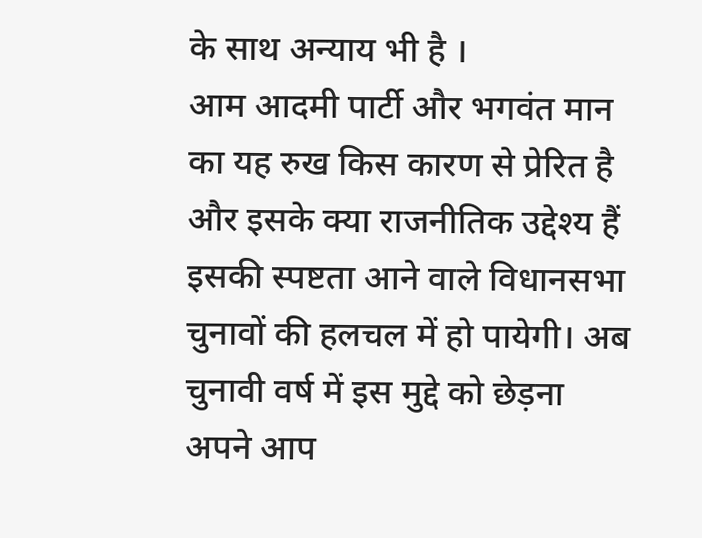के साथ अन्याय भी है ।
आम आदमी पार्टी और भगवंत मान का यह रुख किस कारण से प्रेरित है और इसके क्या राजनीतिक उद्देश्य हैं इसकी स्पष्टता आने वाले विधानसभा चुनावों की हलचल में हो पायेगी। अब चुनावी वर्ष में इस मुद्दे को छेड़ना अपने आप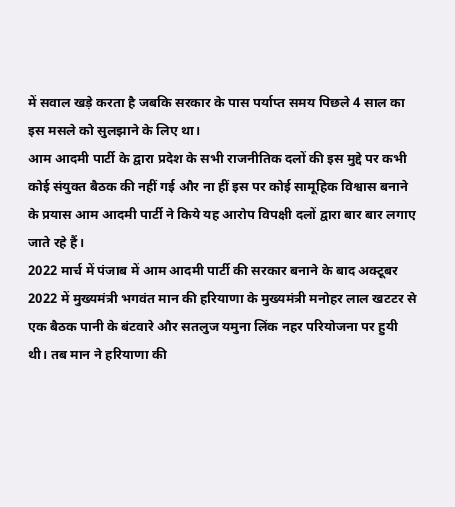में सवाल खड़े करता है जबकि सरकार के पास पर्याप्त समय पिछले 4 साल का इस मसले को सुलझाने के लिए था।
आम आदमी पार्टी के द्वारा प्रदेश के सभी राजनीतिक दलों की इस मुद्दे पर कभी कोई संयुक्त बैठक की नहीं गई और ना हीं इस पर कोई सामूहिक विश्वास बनाने के प्रयास आम आदमी पार्टी ने किये यह आरोप विपक्षी दलों द्वारा बार बार लगाए जाते रहे हैं।
2022 मार्च में पंजाब में आम आदमी पार्टी की सरकार बनाने के बाद अक्टूबर 2022 में मुख्यमंत्री भगवंत मान की हरियाणा के मुख्यमंत्री मनोहर लाल खटटर से एक बैठक पानी के बंटवारे और सतलुज यमुना लिंक नहर परियोजना पर हुयी थी। तब मान ने हरियाणा की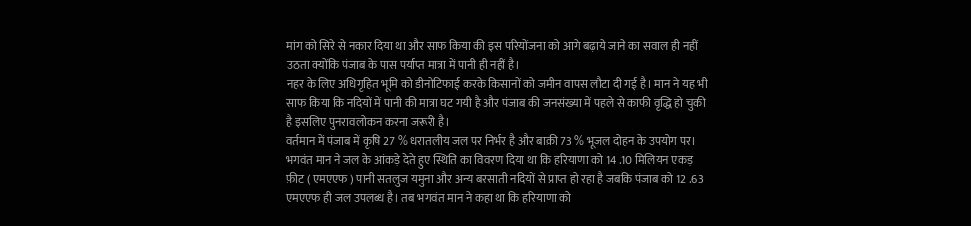मांग को सिरे से नकार दिया था और साफ किया की इस परियोंजना को आगे बढ़ाये जाने का सवाल ही नहीं उठता क्योंकि पंजाब के पास पर्याप्त मात्रा में पानी ही नहीं है।
नहर के लिए अधिगृहित भूमि को डीनोटिफाई करके किसानों को जमीन वापस लौटा दी गई है। मान ने यह भी साफ किया कि नदियों में पानी की मात्रा घट गयी है और पंजाब की जनसंख्या में पहले से काफी वृद्धि हो चुकी है इसलिए पुनरावलोकन करना जरूरी है।
वर्तमान में पंजाब में कृषि 27 % धरातलीय जल पर निर्भर है और बाक़ी 73 % भूजल दोहन के उपयोग पर। भगवंत मान ने जल के आंकड़े देते हुए स्थिति का विवरण दिया था कि हरियाणा को 14 .10 मिलियन एकड़ फ़ीट ( एमएएफ ) पानी सतलुज यमुना और अन्य बरसाती नदियों से प्राप्त हो रहा है जबकि पंजाब को 12 .63 एमएएफ ही जल उपलब्ध है। तब भगवंत मान ने कहा था कि हरियाणा को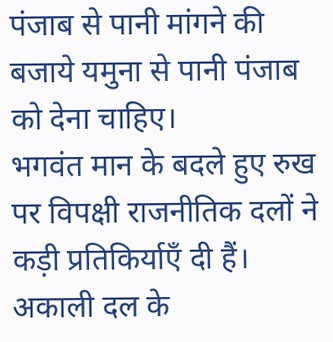पंजाब से पानी मांगने की बजाये यमुना से पानी पंजाब को देना चाहिए।
भगवंत मान के बदले हुए रुख पर विपक्षी राजनीतिक दलों ने कड़ी प्रतिकिर्याएँ दी हैं। अकाली दल के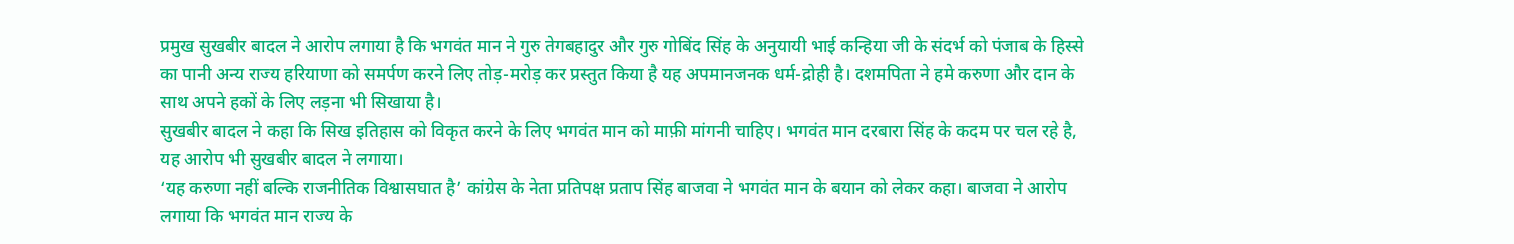प्रमुख सुखबीर बादल ने आरोप लगाया है कि भगवंत मान ने गुरु तेगबहादुर और गुरु गोबिंद सिंह के अनुयायी भाई कन्हिया जी के संदर्भ को पंजाब के हिस्से का पानी अन्य राज्य हरियाणा को समर्पण करने लिए तोड़-मरोड़ कर प्रस्तुत किया है यह अपमानजनक धर्म-द्रोही है। दशमपिता ने हमे करुणा और दान के साथ अपने हकों के लिए लड़ना भी सिखाया है।
सुखबीर बादल ने कहा कि सिख इतिहास को विकृत करने के लिए भगवंत मान को माफ़ी मांगनी चाहिए। भगवंत मान दरबारा सिंह के कदम पर चल रहे है, यह आरोप भी सुखबीर बादल ने लगाया।
‘यह करुणा नहीं बल्कि राजनीतिक विश्वासघात है’ कांग्रेस के नेता प्रतिपक्ष प्रताप सिंह बाजवा ने भगवंत मान के बयान को लेकर कहा। बाजवा ने आरोप लगाया कि भगवंत मान राज्य के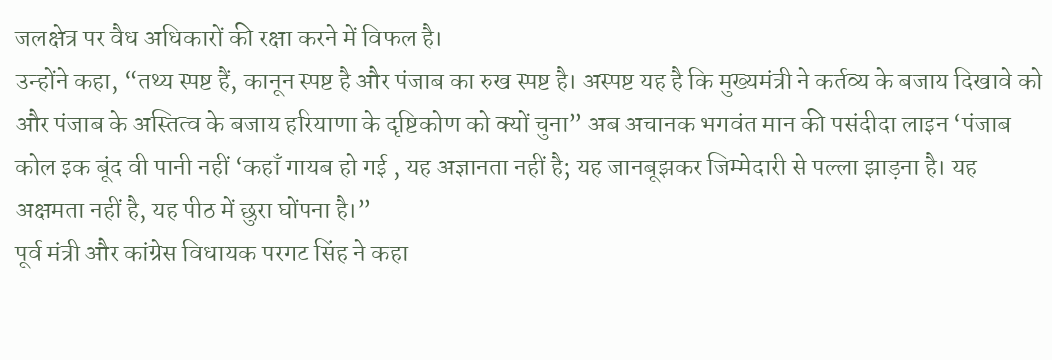जलक्षेत्र पर वैध अधिकारों की रक्षा करने में विफल है।
उन्होंने कहा, “तथ्य स्पष्ट हैं, कानून स्पष्ट है और पंजाब का रुख स्पष्ट है। अस्पष्ट यह है कि मुख्यमंत्री ने कर्तव्य के बजाय दिखावे को और पंजाब के अस्तित्व के बजाय हरियाणा के दृष्टिकोण को क्यों चुना” अब अचानक भगवंत मान की पसंदीदा लाइन ‘पंजाब कोल इक बूंद वी पानी नहीं ‘कहाँ गायब हो गई , यह अज्ञानता नहीं है; यह जानबूझकर जिम्मेदारी से पल्ला झाड़ना है। यह अक्षमता नहीं है, यह पीठ में छुरा घोंपना है।”
पूर्व मंत्री और कांग्रेस विधायक परगट सिंह ने कहा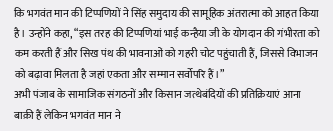कि भगवंत मान की टिप्पणियों ने सिंह समुदाय की सामूहिक अंतरात्मा को आहत किया है। उन्होंने कहा, “इस तरह की टिप्पणियां भाई कन्हैया जी के योगदान की गंभीरता को कम करती हैं और सिख पंथ की भावनाओं को गहरी चोट पहुंचाती हैं, जिससे विभाजन को बढ़ावा मिलता है जहां एकता और सम्मान सर्वोपरि हैं।”
अभी पंजाब के सामाजिक संगठनों और किसान जत्थेबंदियों की प्रतिक्रियाएं आना बाक़ी हैं लेकिन भगवंत मान ने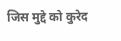जिस मुद्दे को कुरेद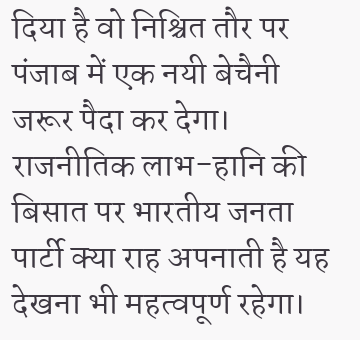दिया है वो निश्चित तौर पर पंजाब में एक नयी बेचैनी जरूर पैदा कर देगा। राजनीतिक लाभ-हानि की बिसात पर भारतीय जनता पार्टी क्या राह अपनाती है यह देखना भी महत्वपूर्ण रहेगा।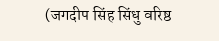(जगदीप सिंह सिंधु वरिष्ठ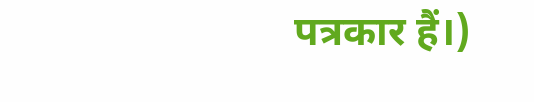पत्रकार हैं।)